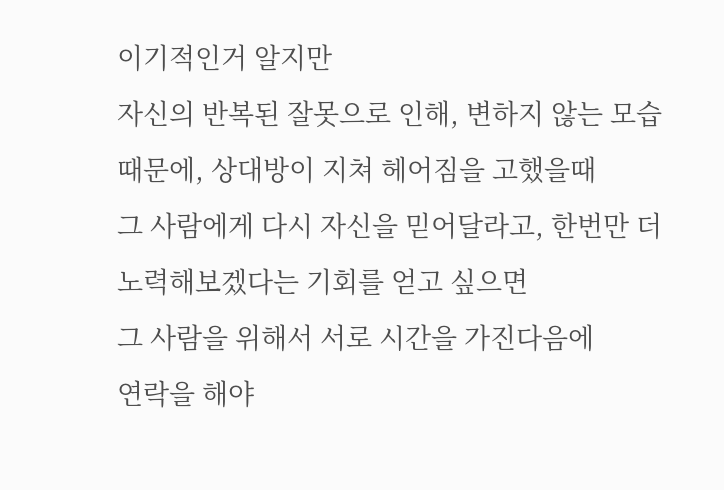이기적인거 알지만
자신의 반복된 잘못으로 인해, 변하지 않는 모습때문에, 상대방이 지쳐 헤어짐을 고했을때
그 사람에게 다시 자신을 믿어달라고, 한번만 더 노력해보겠다는 기회를 얻고 싶으면
그 사람을 위해서 서로 시간을 가진다음에
연락을 해야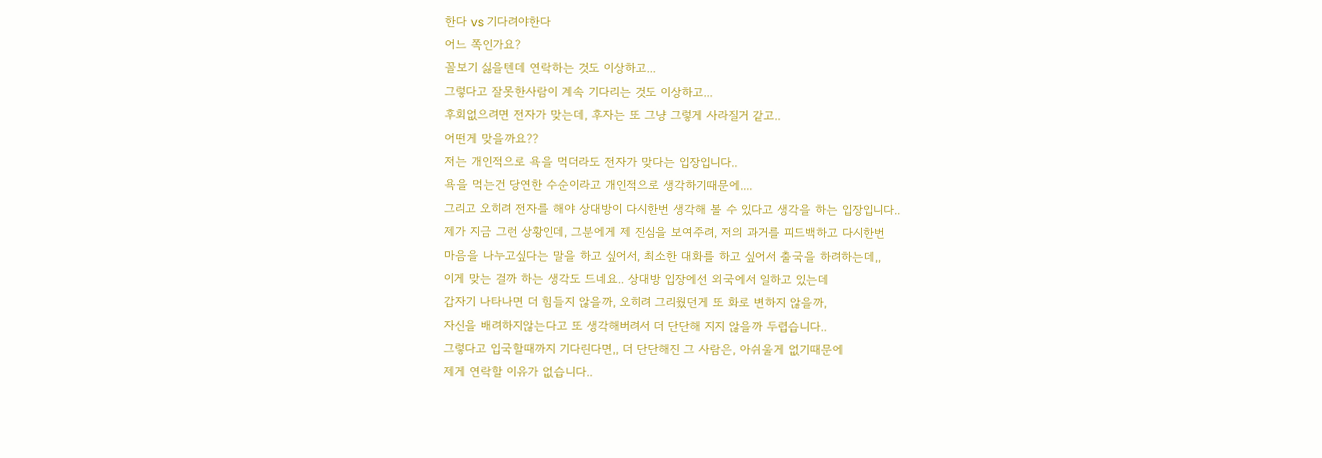한다 vs 기다려야한다
어느 쪽인가요?
꼴보기 싫을텐데 연락하는 것도 이상하고...
그렇다고 잘못한사람이 계속 기다리는 것도 이상하고...
후회없으려면 전자가 맞는데, 후자는 또 그냥 그렇게 사라질거 같고..
어떤게 맞을까요??
저는 개인적으로 욕을 먹더라도 전자가 맞다는 입장입니다..
욕을 먹는건 당연한 수순이라고 개인적으로 생각하기때문에....
그리고 오히려 전자를 해야 상대방이 다시한번 생각해 볼 수 있다고 생각을 하는 입장입니다..
제가 지금 그런 상황인데, 그분에게 제 진심을 보여주려, 저의 과거를 피드백하고 다시한번
마음을 나누고싶다는 말을 하고 싶어서, 최소한 대화를 하고 싶어서 출국을 하려하는데,,
이게 맞는 걸까 하는 생각도 드네요.. 상대방 입장에선 외국에서 일하고 있는데
갑자기 나타나면 더 힘들지 않을까, 오히려 그리웠던게 또 화로 변하지 않을까,
자신을 배려하지않는다고 또 생각해버려서 더 단단해 지지 않을까 두렵습니다..
그렇다고 입국할때까지 기다린다면,, 더 단단해진 그 사람은, 아쉬울게 없기때문에
제게 연락할 이유가 없습니다..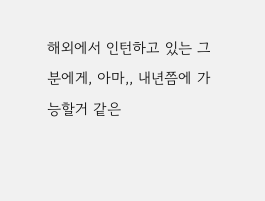해외에서 인턴하고 있는 그분에게, 아마,, 내년쯤에 가능할거 같은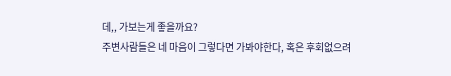데,, 가보는게 좋을까요?
주변사람들은 네 마음이 그렇다면 가봐야한다, 혹은 후회없으려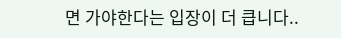면 가야한다는 입장이 더 큽니다..